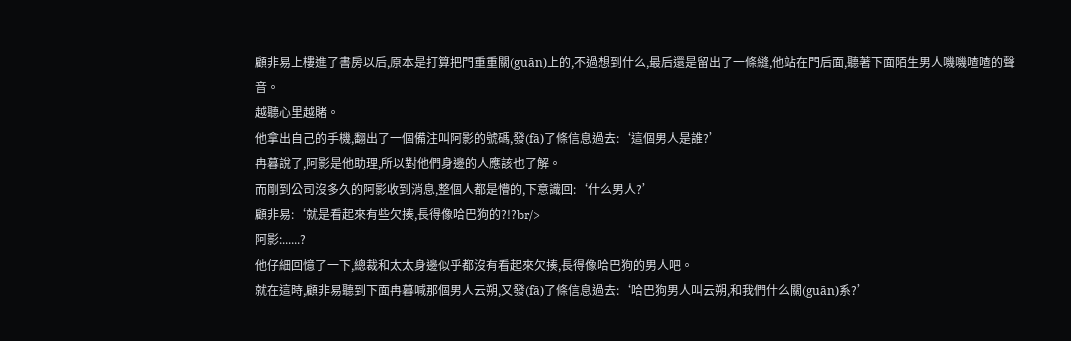顧非易上樓進了書房以后,原本是打算把門重重關(guān)上的,不過想到什么,最后還是留出了一條縫,他站在門后面,聽著下面陌生男人嘰嘰喳喳的聲音。
越聽心里越賭。
他拿出自己的手機,翻出了一個備注叫阿影的號碼,發(fā)了條信息過去:‘這個男人是誰?’
冉暮說了,阿影是他助理,所以對他們身邊的人應該也了解。
而剛到公司沒多久的阿影收到消息,整個人都是懵的,下意識回:‘什么男人?’
顧非易:‘就是看起來有些欠揍,長得像哈巴狗的?!?br/>
阿影:......?
他仔細回憶了一下,總裁和太太身邊似乎都沒有看起來欠揍,長得像哈巴狗的男人吧。
就在這時,顧非易聽到下面冉暮喊那個男人云朔,又發(fā)了條信息過去:‘哈巴狗男人叫云朔,和我們什么關(guān)系?’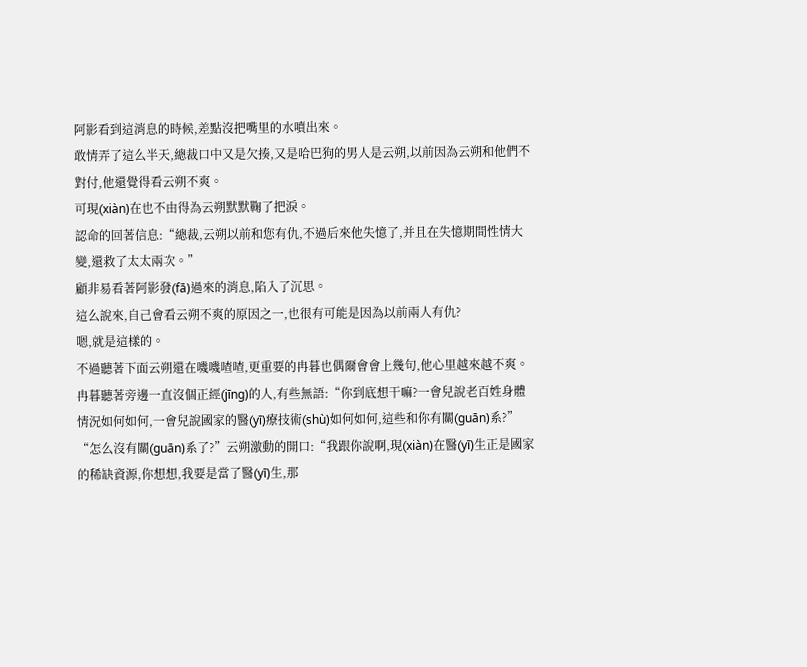阿影看到這消息的時候,差點沒把嘴里的水噴出來。
敢情弄了這么半天,總裁口中又是欠揍,又是哈巴狗的男人是云朔,以前因為云朔和他們不對付,他還覺得看云朔不爽。
可現(xiàn)在也不由得為云朔默默鞠了把淚。
認命的回著信息:“總裁,云朔以前和您有仇,不過后來他失憶了,并且在失憶期間性情大變,還救了太太兩次。”
顧非易看著阿影發(fā)過來的消息,陷入了沉思。
這么說來,自己會看云朔不爽的原因之一,也很有可能是因為以前兩人有仇?
嗯,就是這樣的。
不過聽著下面云朔還在嘰嘰喳喳,更重要的冉暮也偶爾會會上幾句,他心里越來越不爽。
冉暮聽著旁邊一直沒個正經(jīng)的人,有些無語:“你到底想干嘛?一會兒說老百姓身體情況如何如何,一會兒說國家的醫(yī)療技術(shù)如何如何,這些和你有關(guān)系?”
“怎么沒有關(guān)系了?”云朔激動的開口:“我跟你說啊,現(xiàn)在醫(yī)生正是國家的稀缺資源,你想想,我要是當了醫(yī)生,那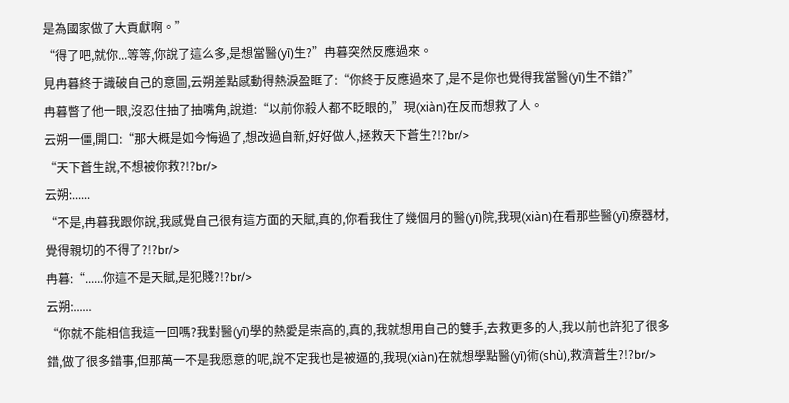是為國家做了大貢獻啊。”
“得了吧,就你...等等,你說了這么多,是想當醫(yī)生?”冉暮突然反應過來。
見冉暮終于識破自己的意圖,云朔差點感動得熱淚盈眶了:“你終于反應過來了,是不是你也覺得我當醫(yī)生不錯?”
冉暮瞥了他一眼,沒忍住抽了抽嘴角,說道:“以前你殺人都不眨眼的,”現(xiàn)在反而想救了人。
云朔一僵,開口:“那大概是如今悔過了,想改過自新,好好做人,拯救天下蒼生?!?br/>
“天下蒼生說,不想被你救?!?br/>
云朔:......
“不是,冉暮我跟你說,我感覺自己很有這方面的天賦,真的,你看我住了幾個月的醫(yī)院,我現(xiàn)在看那些醫(yī)療器材,覺得親切的不得了?!?br/>
冉暮:“......你這不是天賦,是犯賤?!?br/>
云朔:......
“你就不能相信我這一回嗎?我對醫(yī)學的熱愛是崇高的,真的,我就想用自己的雙手,去救更多的人,我以前也許犯了很多錯,做了很多錯事,但那萬一不是我愿意的呢,說不定我也是被逼的,我現(xiàn)在就想學點醫(yī)術(shù),救濟蒼生?!?br/>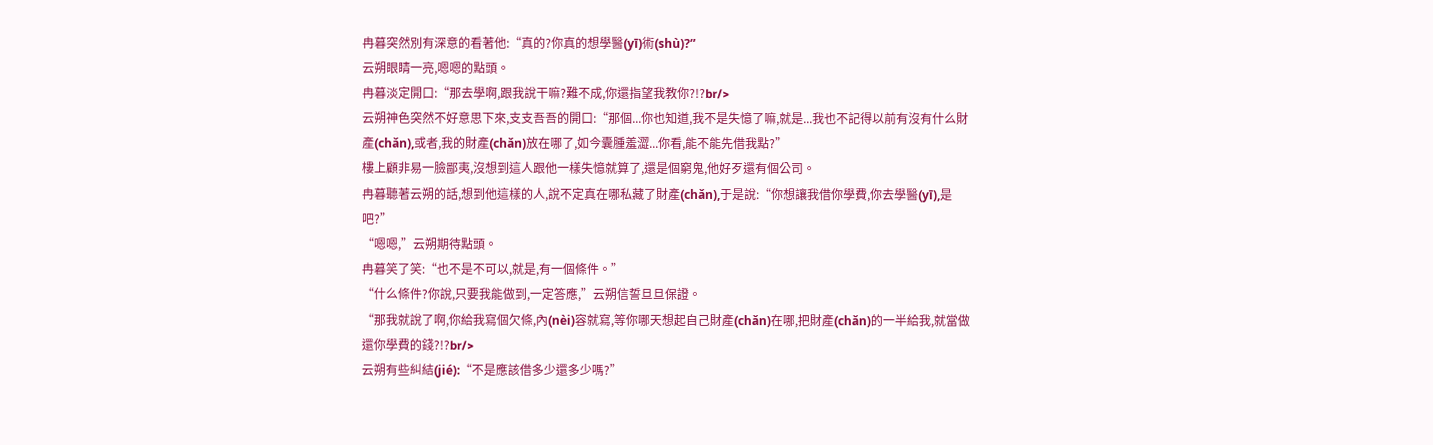冉暮突然別有深意的看著他:“真的?你真的想學醫(yī)術(shù)?”
云朔眼睛一亮,嗯嗯的點頭。
冉暮淡定開口:“那去學啊,跟我說干嘛?難不成,你還指望我教你?!?br/>
云朔神色突然不好意思下來,支支吾吾的開口:“那個...你也知道,我不是失憶了嘛,就是...我也不記得以前有沒有什么財產(chǎn),或者,我的財產(chǎn)放在哪了,如今囊腫羞澀...你看,能不能先借我點?”
樓上顧非易一臉鄙夷,沒想到這人跟他一樣失憶就算了,還是個窮鬼,他好歹還有個公司。
冉暮聽著云朔的話,想到他這樣的人,說不定真在哪私藏了財產(chǎn),于是說:“你想讓我借你學費,你去學醫(yī),是吧?”
“嗯嗯,”云朔期待點頭。
冉暮笑了笑:“也不是不可以,就是,有一個條件。”
“什么條件?你說,只要我能做到,一定答應,”云朔信誓旦旦保證。
“那我就說了啊,你給我寫個欠條,內(nèi)容就寫,等你哪天想起自己財產(chǎn)在哪,把財產(chǎn)的一半給我,就當做還你學費的錢?!?br/>
云朔有些糾結(jié):“不是應該借多少還多少嗎?”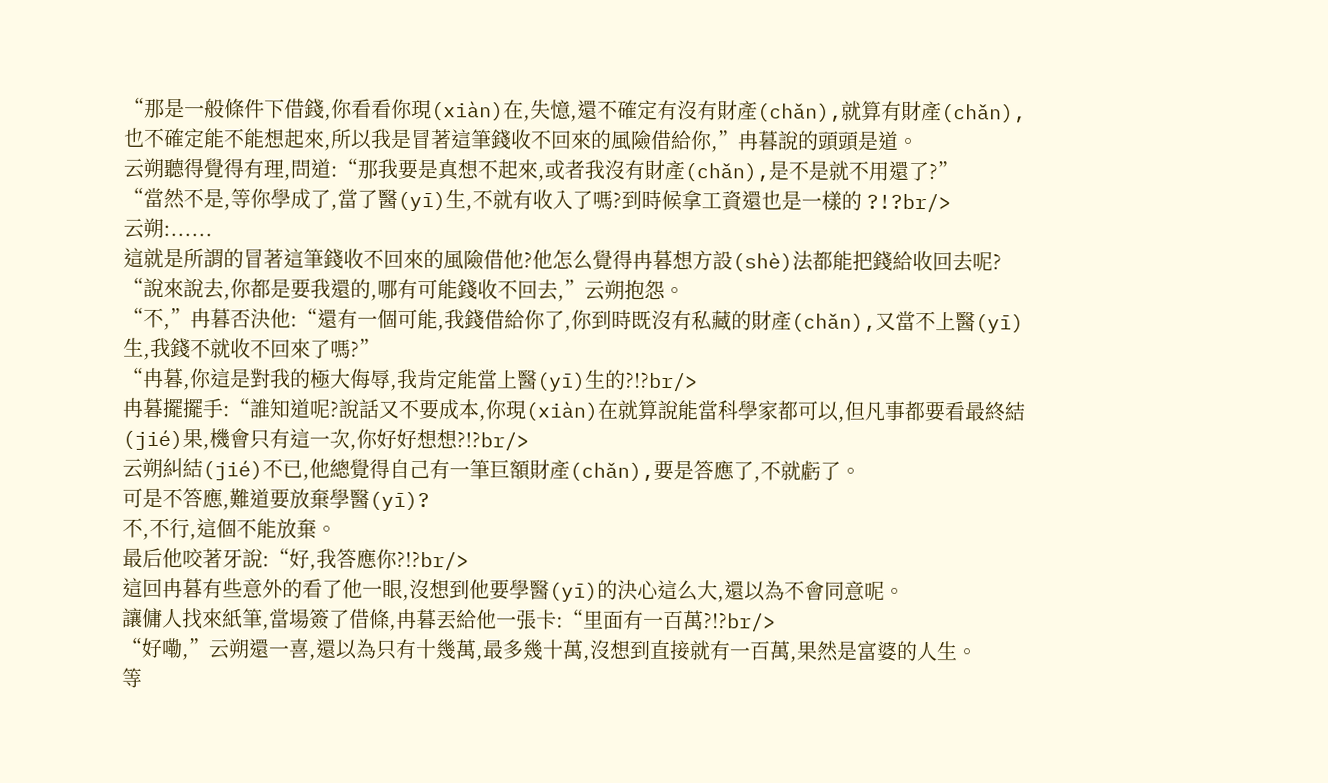“那是一般條件下借錢,你看看你現(xiàn)在,失憶,還不確定有沒有財產(chǎn),就算有財產(chǎn),也不確定能不能想起來,所以我是冒著這筆錢收不回來的風險借給你,”冉暮說的頭頭是道。
云朔聽得覺得有理,問道:“那我要是真想不起來,或者我沒有財產(chǎn),是不是就不用還了?”
“當然不是,等你學成了,當了醫(yī)生,不就有收入了嗎?到時候拿工資還也是一樣的 ?!?br/>
云朔:......
這就是所謂的冒著這筆錢收不回來的風險借他?他怎么覺得冉暮想方設(shè)法都能把錢給收回去呢?
“說來說去,你都是要我還的,哪有可能錢收不回去,”云朔抱怨。
“不,”冉暮否決他:“還有一個可能,我錢借給你了,你到時既沒有私藏的財產(chǎn),又當不上醫(yī)生,我錢不就收不回來了嗎?”
“冉暮,你這是對我的極大侮辱,我肯定能當上醫(yī)生的?!?br/>
冉暮擺擺手:“誰知道呢?說話又不要成本,你現(xiàn)在就算說能當科學家都可以,但凡事都要看最終結(jié)果,機會只有這一次,你好好想想?!?br/>
云朔糾結(jié)不已,他總覺得自己有一筆巨額財產(chǎn),要是答應了,不就虧了。
可是不答應,難道要放棄學醫(yī)?
不,不行,這個不能放棄。
最后他咬著牙說:“好,我答應你?!?br/>
這回冉暮有些意外的看了他一眼,沒想到他要學醫(yī)的決心這么大,還以為不會同意呢。
讓傭人找來紙筆,當場簽了借條,冉暮丟給他一張卡:“里面有一百萬?!?br/>
“好嘞,”云朔還一喜,還以為只有十幾萬,最多幾十萬,沒想到直接就有一百萬,果然是富婆的人生。
等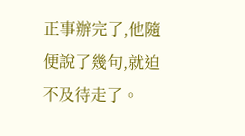正事辦完了,他隨便說了幾句,就迫不及待走了。